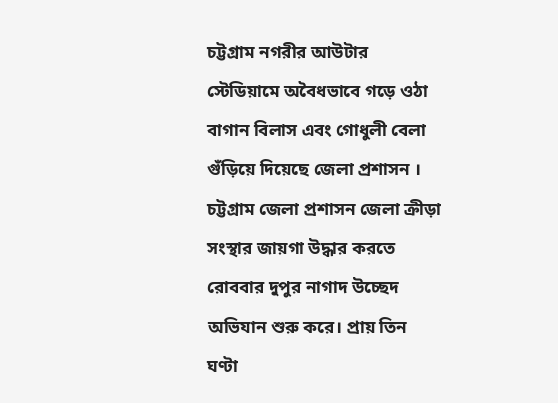চট্টগ্রাম নগরীর আউটার স্টেডিয়ামে অবৈধভাবে গড়ে ওঠা বাগান বিলাস এবং গোধুলী বেলা গুঁড়িয়ে দিয়েছে জেলা প্রশাসন ।
চট্টগ্রাম জেলা প্রশাসন জেলা ক্রীড়া সংস্থার জায়গা উদ্ধার করতে রোববার দুপুর নাগাদ উচ্ছেদ অভিযান শুরু করে। প্রায় তিন ঘণ্টা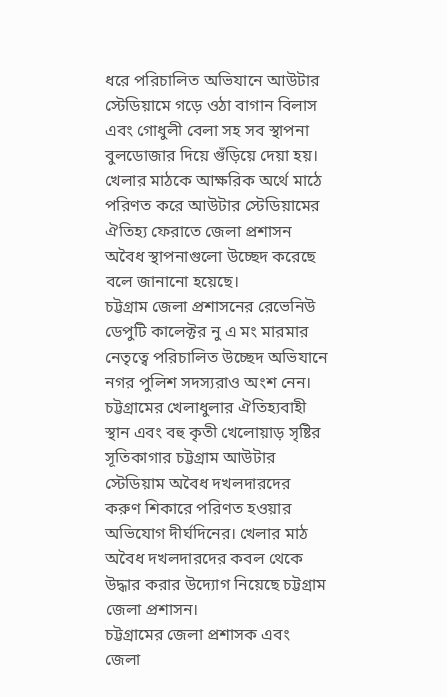ধরে পরিচালিত অভিযানে আউটার স্টেডিয়ামে গড়ে ওঠা বাগান বিলাস এবং গোধুলী বেলা সহ সব স্থাপনা বুলডোজার দিয়ে গুঁড়িয়ে দেয়া হয়। খেলার মাঠকে আক্ষরিক অর্থে মাঠে পরিণত করে আউটার স্টেডিয়ামের ঐতিহ্য ফেরাতে জেলা প্রশাসন অবৈধ স্থাপনাগুলো উচ্ছেদ করেছে বলে জানানো হয়েছে।
চট্টগ্রাম জেলা প্রশাসনের রেভেনিউ ডেপুটি কালেক্টর নু এ মং মারমার নেতৃত্বে পরিচালিত উচ্ছেদ অভিযানে নগর পুলিশ সদস্যরাও অংশ নেন।
চট্টগ্রামের খেলাধুলার ঐতিহ্যবাহী স্থান এবং বহু কৃতী খেলোয়াড় সৃষ্টির সূতিকাগার চট্টগ্রাম আউটার স্টেডিয়াম অবৈধ দখলদারদের করুণ শিকারে পরিণত হওয়ার অভিযোগ দীর্ঘদিনের। খেলার মাঠ অবৈধ দখলদারদের কবল থেকে উদ্ধার করার উদ্যোগ নিয়েছে চট্টগ্রাম জেলা প্রশাসন।
চট্টগ্রামের জেলা প্রশাসক এবং জেলা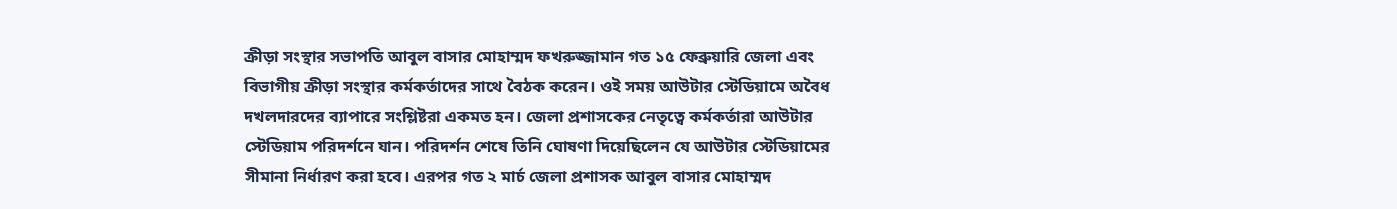ক্রীড়া সংস্থার সভাপতি আবুল বাসার মোহাম্মদ ফখরুজ্জামান গত ১৫ ফেব্রুয়ারি জেলা এবং বিভাগীয় ক্রীড়া সংস্থার কর্মকর্তাদের সাথে বৈঠক করেন। ওই সময় আউটার স্টেডিয়ামে অবৈধ দখলদারদের ব্যাপারে সংশ্লিষ্টরা একমত হন। জেলা প্রশাসকের নেতৃত্বে কর্মকর্তারা আউটার স্টেডিয়াম পরিদর্শনে যান। পরিদর্শন শেষে তিনি ঘোষণা দিয়েছিলেন যে আউটার স্টেডিয়ামের সীমানা নির্ধারণ করা হবে। এরপর গত ২ মার্চ জেলা প্রশাসক আবুল বাসার মোহাম্মদ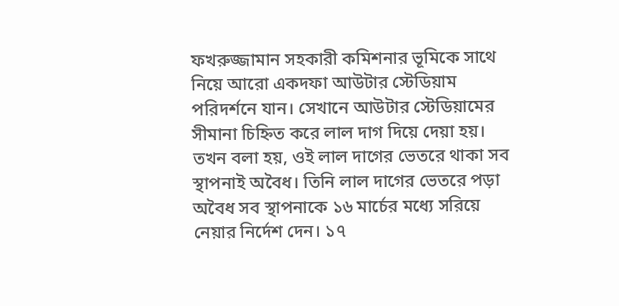ফখরুজ্জামান সহকারী কমিশনার ভূমিকে সাথে নিয়ে আরো একদফা আউটার স্টেডিয়াম পরিদর্শনে যান। সেখানে আউটার স্টেডিয়ামের সীমানা চিহ্নিত করে লাল দাগ দিয়ে দেয়া হয়। তখন বলা হয়, ওই লাল দাগের ভেতরে থাকা সব স্থাপনাই অবৈধ। তিনি লাল দাগের ভেতরে পড়া অবৈধ সব স্থাপনাকে ১৬ মার্চের মধ্যে সরিয়ে নেয়ার নির্দেশ দেন। ১৭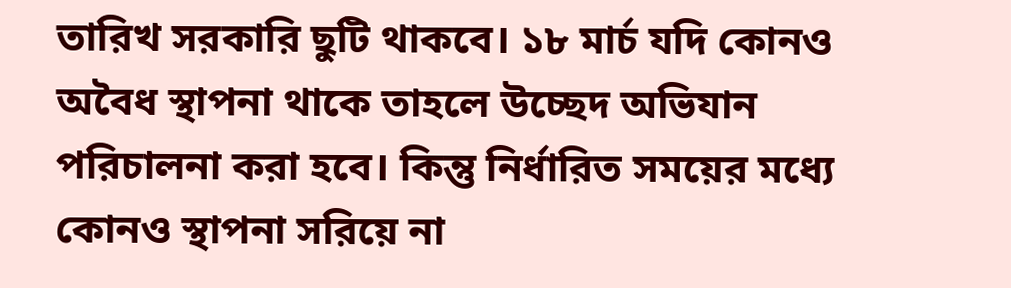তারিখ সরকারি ছুটি থাকবে। ১৮ মার্চ যদি কোনও অবৈধ স্থাপনা থাকে তাহলে উচ্ছেদ অভিযান পরিচালনা করা হবে। কিন্তু নির্ধারিত সময়ের মধ্যে কোনও স্থাপনা সরিয়ে না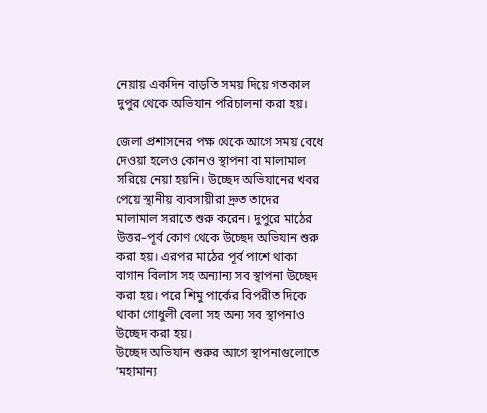নেয়ায় একদিন বাড়তি সময় দিয়ে গতকাল দুপুর থেকে অভিযান পরিচালনা করা হয়।

জেলা প্রশাসনের পক্ষ থেকে আগে সময় বেধে দেওয়া হলেও কোনও স্থাপনা বা মালামাল সরিয়ে নেয়া হয়নি। উচ্ছেদ অভিযানের খবর পেয়ে স্থানীয় ব্যবসায়ীরা দ্রুত তাদের মালামাল সরাতে শুরু করেন। দুপুরে মাঠের উত্তর–পূর্ব কোণ থেকে উচ্ছেদ অভিযান শুরু করা হয়। এরপর মাঠের পূর্ব পাশে থাকা বাগান বিলাস সহ অন্যান্য সব স্থাপনা উচ্ছেদ করা হয়। পরে শিমু পার্কের বিপরীত দিকে থাকা গোধুলী বেলা সহ অন্য সব স্থাপনাও উচ্ছেদ করা হয়।
উচ্ছেদ অভিযান শুরুর আগে স্থাপনাগুলোতে ‘মহামান্য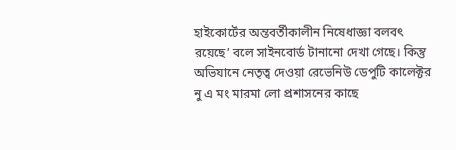হাইকোর্টের অন্তবর্তীকালীন নিষেধাজ্ঞা বলবৎ রয়েছে’ বলে সাইনবোর্ড টানানো দেখা গেছে। কিন্তু অভিযানে নেতৃত্ব দেওয়া রেভেনিউ ডেপুটি কালেক্টর নু এ মং মারমা লো প্রশাসনের কাছে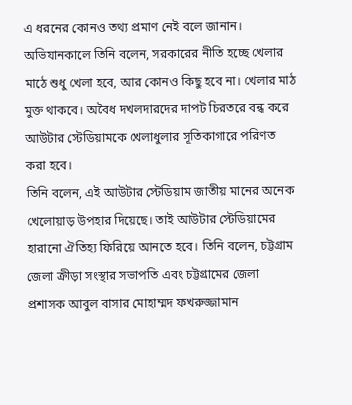এ ধরনের কোনও তথ্য প্রমাণ নেই বলে জানান। অভিযানকালে তিনি বলেন, সরকারের নীতি হচ্ছে খেলার মাঠে শুধু খেলা হবে, আর কোনও কিছু হবে না। খেলার মাঠ মুক্ত থাকবে। অবৈধ দখলদারদের দাপট চিরতরে বন্ধ করে আউটার স্টেডিয়ামকে খেলাধুলার সূতিকাগারে পরিণত করা হবে।
তিনি বলেন, এই আউটার স্টেডিয়াম জাতীয় মানের অনেক খেলোয়াড় উপহার দিয়েছে। তাই আউটার স্টেডিয়ামের হারানো ঐতিহ্য ফিরিয়ে আনতে হবে। তিনি বলেন, চট্টগ্রাম জেলা ক্রীড়া সংস্থার সভাপতি এবং চট্টগ্রামের জেলা প্রশাসক আবুল বাসার মোহাম্মদ ফখরুজ্জামান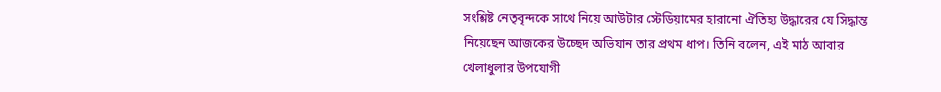সংশ্লিষ্ট নেতৃবৃন্দকে সাথে নিয়ে আউটার স্টেডিয়ামের হারানো ঐতিহ্য উদ্ধারের যে সিদ্ধান্ত নিয়েছেন আজকের উচ্ছেদ অভিযান তার প্রথম ধাপ। তিনি বলেন, এই মাঠ আবার খেলাধুলার উপযোগী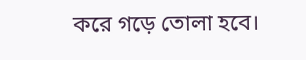করে গড়ে তোলা হবে।